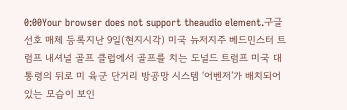0:00Your browser does not support theaudio element.구글 선호 매체 등록지난 9일(현지시각) 미국 뉴저지주 베드민스터 트럼프 내셔널 골프 클럽에서 골프를 치는 도널드 트럼프 미국 대통령의 뒤로 미 육군 단거리 방공망 시스템 ‘어벤저’가 배치되어 있는 모습이 보인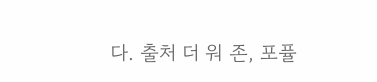다. 출처 더 워 존, 포퓰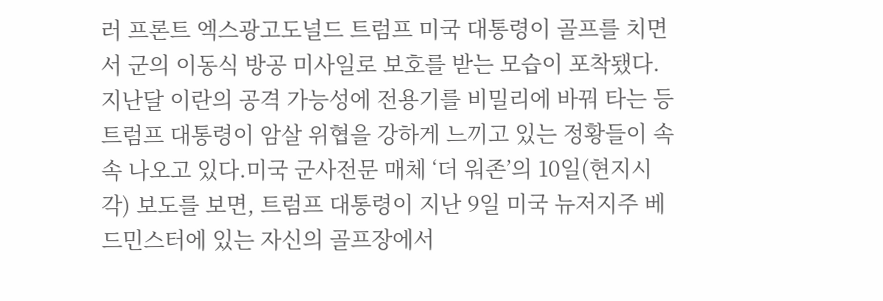러 프론트 엑스광고도널드 트럼프 미국 대통령이 골프를 치면서 군의 이동식 방공 미사일로 보호를 받는 모습이 포착됐다. 지난달 이란의 공격 가능성에 전용기를 비밀리에 바꿔 타는 등 트럼프 대통령이 암살 위협을 강하게 느끼고 있는 정황들이 속속 나오고 있다.미국 군사전문 매체 ‘더 워존’의 10일(현지시각) 보도를 보면, 트럼프 대통령이 지난 9일 미국 뉴저지주 베드민스터에 있는 자신의 골프장에서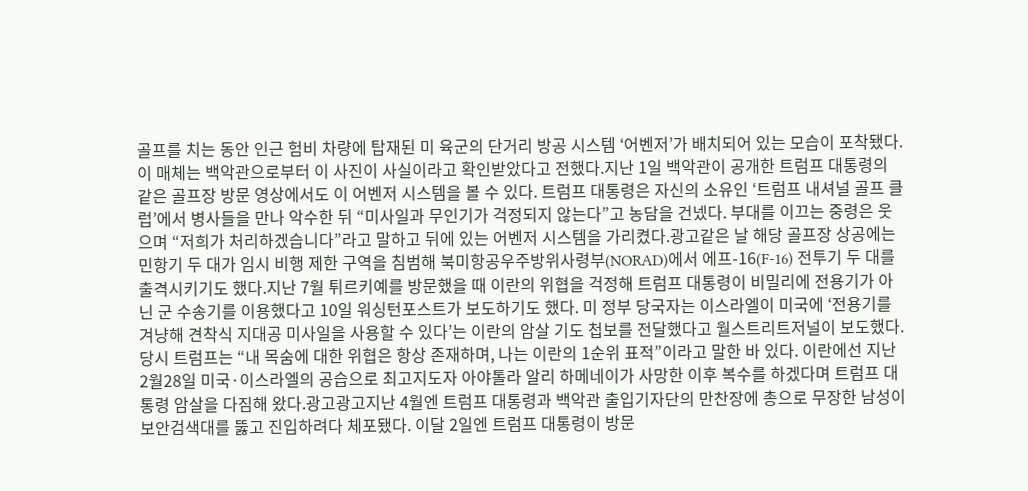골프를 치는 동안 인근 험비 차량에 탑재된 미 육군의 단거리 방공 시스템 ‘어벤저’가 배치되어 있는 모습이 포착됐다. 이 매체는 백악관으로부터 이 사진이 사실이라고 확인받았다고 전했다.지난 1일 백악관이 공개한 트럼프 대통령의 같은 골프장 방문 영상에서도 이 어벤저 시스템을 볼 수 있다. 트럼프 대통령은 자신의 소유인 ‘트럼프 내셔널 골프 클럽’에서 병사들을 만나 악수한 뒤 “미사일과 무인기가 걱정되지 않는다”고 농담을 건넸다. 부대를 이끄는 중령은 웃으며 “저희가 처리하겠습니다”라고 말하고 뒤에 있는 어벤저 시스템을 가리켰다.광고같은 날 해당 골프장 상공에는 민항기 두 대가 임시 비행 제한 구역을 침범해 북미항공우주방위사령부(NORAD)에서 에프-16(F-16) 전투기 두 대를 출격시키기도 했다.지난 7월 튀르키예를 방문했을 때 이란의 위협을 걱정해 트럼프 대통령이 비밀리에 전용기가 아닌 군 수송기를 이용했다고 10일 워싱턴포스트가 보도하기도 했다. 미 정부 당국자는 이스라엘이 미국에 ‘전용기를 겨냥해 견착식 지대공 미사일을 사용할 수 있다’는 이란의 암살 기도 첩보를 전달했다고 월스트리트저널이 보도했다. 당시 트럼프는 “내 목숨에 대한 위협은 항상 존재하며, 나는 이란의 1순위 표적”이라고 말한 바 있다. 이란에선 지난 2월28일 미국·이스라엘의 공습으로 최고지도자 아야톨라 알리 하메네이가 사망한 이후 복수를 하겠다며 트럼프 대통령 암살을 다짐해 왔다.광고광고지난 4월엔 트럼프 대통령과 백악관 출입기자단의 만찬장에 총으로 무장한 남성이 보안검색대를 뚫고 진입하려다 체포됐다. 이달 2일엔 트럼프 대통령이 방문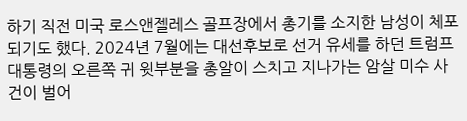하기 직전 미국 로스앤젤레스 골프장에서 총기를 소지한 남성이 체포되기도 했다. 2024년 7월에는 대선후보로 선거 유세를 하던 트럼프 대통령의 오른쪽 귀 윗부분을 총알이 스치고 지나가는 암살 미수 사건이 벌어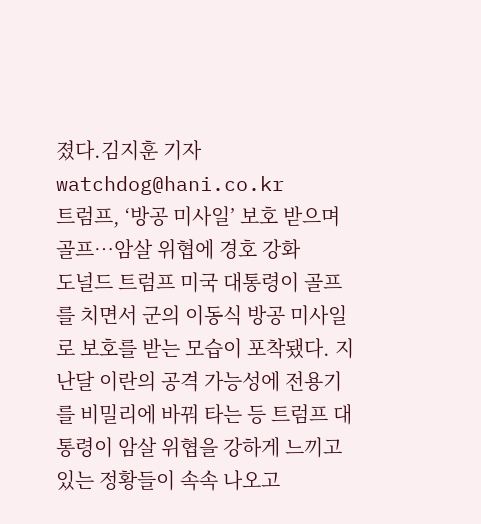졌다.김지훈 기자 watchdog@hani.co.kr
트럼프, ‘방공 미사일’ 보호 받으며 골프…암살 위협에 경호 강화
도널드 트럼프 미국 대통령이 골프를 치면서 군의 이동식 방공 미사일로 보호를 받는 모습이 포착됐다. 지난달 이란의 공격 가능성에 전용기를 비밀리에 바꿔 타는 등 트럼프 대통령이 암살 위협을 강하게 느끼고 있는 정황들이 속속 나오고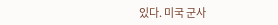있다. 미국 군사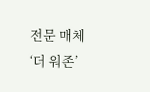전문 매체 ‘더 워존’